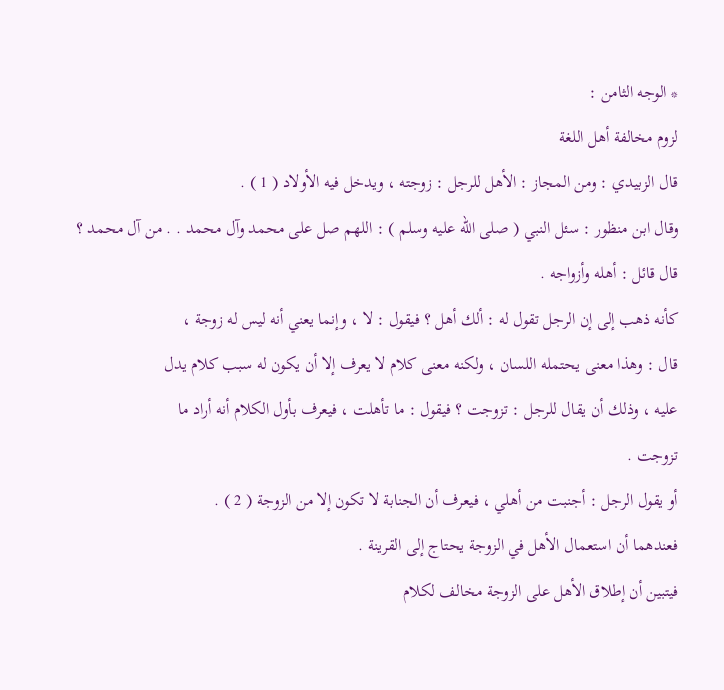* الوجه الثامن :
لزوم مخالفة أهل اللغة
قال الزبيدي : ومن المجاز : الأهل للرجل : زوجته ، ويدخل فيه الأولاد ( 1 ) .
وقال ابن منظور : سئل النبي ( صلى الله عليه وسلم ) : اللهم صل على محمد وآل محمد . . من آل محمد ؟
قال قائل : أهله وأزواجه .
كأنه ذهب إلى إن الرجل تقول له : ألك أهل ؟ فيقول : لا ، وإنما يعني أنه ليس له زوجة ،
قال : وهذا معنى يحتمله اللسان ، ولكنه معنى كلام لا يعرف إلا أن يكون له سبب كلام يدل
عليه ، وذلك أن يقال للرجل : تزوجت ؟ فيقول : ما تأهلت ، فيعرف بأول الكلام أنه أراد ما
تزوجت .
أو يقول الرجل : أجنبت من أهلي ، فيعرف أن الجنابة لا تكون إلا من الزوجة ( 2 ) .
فعندهما أن استعمال الأهل في الزوجة يحتاج إلى القرينة .
فيتبين أن إطلاق الأهل على الزوجة مخالف لكلام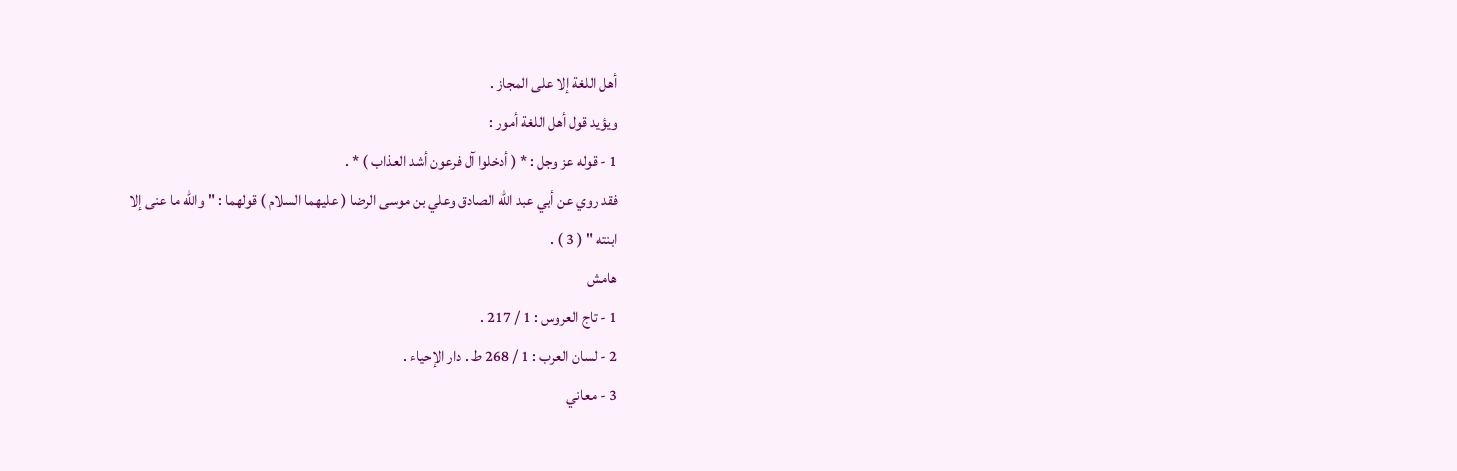أهل اللغة إلا على المجاز .
ويؤيد قول أهل اللغة أمور :
1 - قوله عز وجل : * ( أدخلوا آل فرعون أشد العذاب ) * .
فقد روي عن أبي عبد الله الصادق وعلي بن موسى الرضا ( عليهما السلام ) قولهما : " والله ما عنى إلا
ابنته " ( 3 ) .
هامش
1 - تاج العروس : 1 / 217 .
2 - لسان العرب : 1 / 268 ط . دار الإحياء .
3 - معاني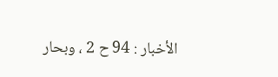الأخبار : 94 ح 2 ، وبحار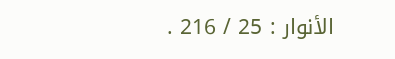الأنوار : 25 / 216 .